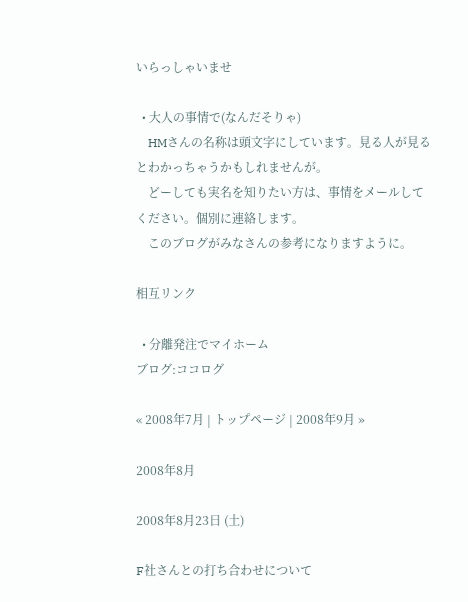いらっしゃいませ

  • 大人の事情で(なんだそりゃ)
    HMさんの名称は頭文字にしています。見る人が見るとわかっちゃうかもしれませんが。
    どーしても実名を知りたい方は、事情をメールしてください。個別に連絡します。
    このブログがみなさんの参考になりますように。

相互リンク

  • 分離発注でマイホーム
ブログ:ココログ

« 2008年7月 | トップページ | 2008年9月 »

2008年8月

2008年8月23日 (土)

F社さんとの打ち合わせについて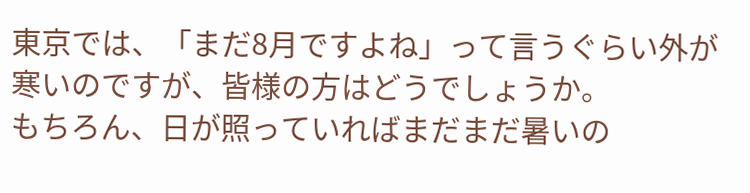東京では、「まだ8月ですよね」って言うぐらい外が寒いのですが、皆様の方はどうでしょうか。
もちろん、日が照っていればまだまだ暑いの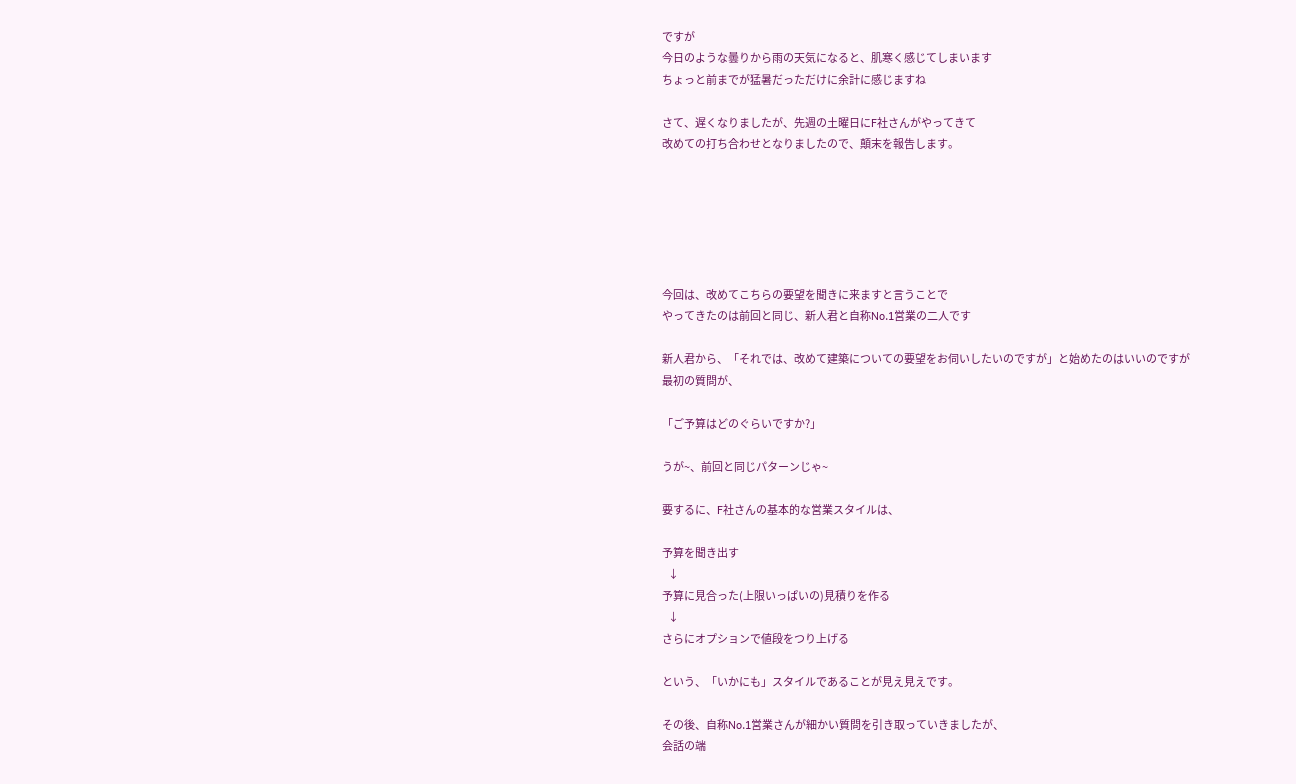ですが
今日のような曇りから雨の天気になると、肌寒く感じてしまいます
ちょっと前までが猛暑だっただけに余計に感じますね

さて、遅くなりましたが、先週の土曜日にF社さんがやってきて
改めての打ち合わせとなりましたので、顛末を報告します。






今回は、改めてこちらの要望を聞きに来ますと言うことで
やってきたのは前回と同じ、新人君と自称No.1営業の二人です

新人君から、「それでは、改めて建築についての要望をお伺いしたいのですが」と始めたのはいいのですが
最初の質問が、

「ご予算はどのぐらいですか?」

うが~、前回と同じパターンじゃ~

要するに、F社さんの基本的な営業スタイルは、

予算を聞き出す
   ↓
予算に見合った(上限いっぱいの)見積りを作る
   ↓
さらにオプションで値段をつり上げる

という、「いかにも」スタイルであることが見え見えです。

その後、自称No.1営業さんが細かい質問を引き取っていきましたが、
会話の端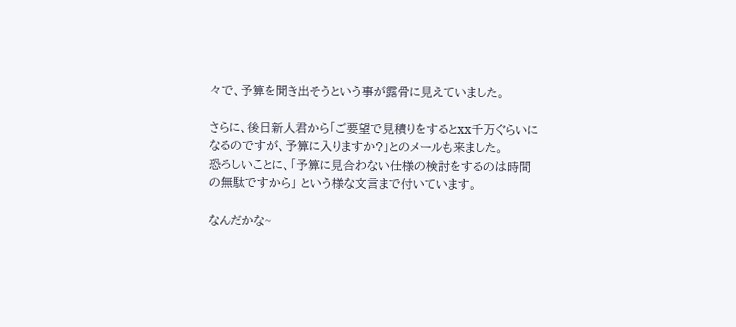々で、予算を聞き出そうという事が露骨に見えていました。

さらに、後日新人君から「ご要望で見積りをするとxx千万ぐらいになるのですが、予算に入りますか?」とのメールも来ました。
恐ろしいことに、「予算に見合わない仕様の検討をするのは時間の無駄ですから」 という様な文言まで付いています。

なんだかな~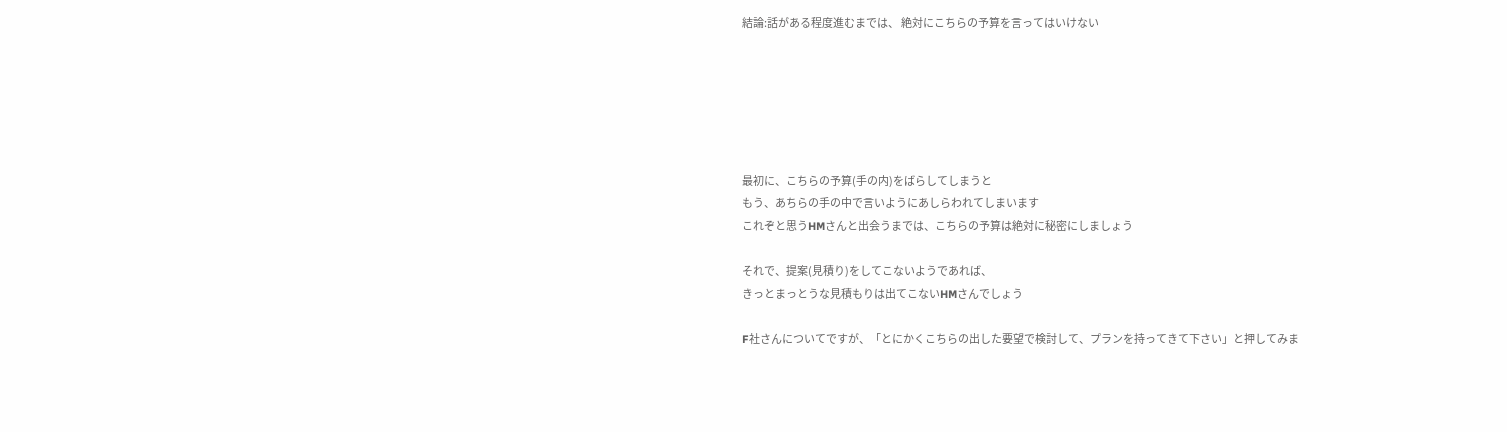結論:話がある程度進むまでは、 絶対にこちらの予算を言ってはいけない






最初に、こちらの予算(手の内)をばらしてしまうと
もう、あちらの手の中で言いようにあしらわれてしまいます
これぞと思うHMさんと出会うまでは、こちらの予算は絶対に秘密にしましょう

それで、提案(見積り)をしてこないようであれば、
きっとまっとうな見積もりは出てこないHMさんでしょう

F社さんについてですが、「とにかくこちらの出した要望で検討して、プランを持ってきて下さい」と押してみま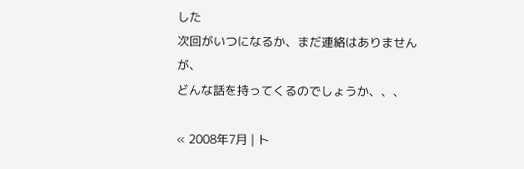した
次回がいつになるか、まだ連絡はありませんが、
どんな話を持ってくるのでしょうか、、、

« 2008年7月 | ト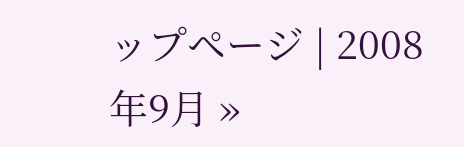ップページ | 2008年9月 »